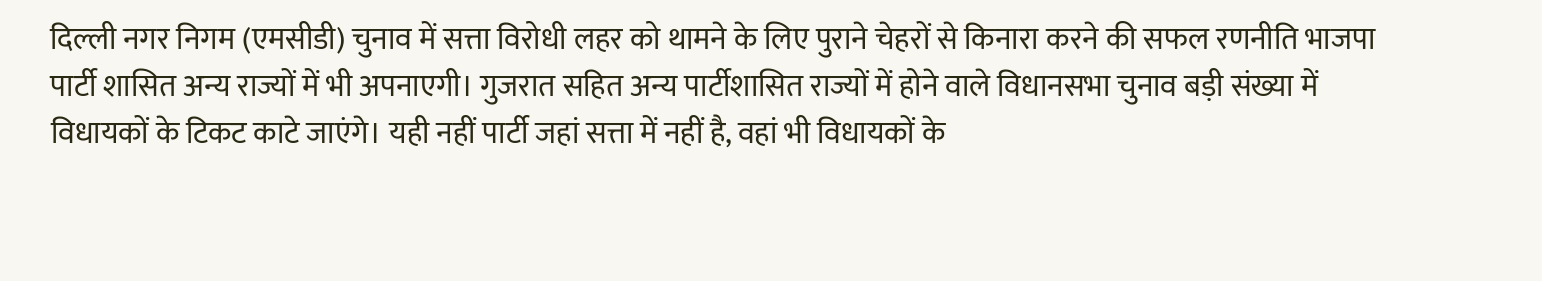दिल्ली नगर निगम (एमसीडी) चुनाव में सत्ता विरोधी लहर को थामने के लिए पुराने चेहरों से किनारा करने की सफल रणनीति भाजपा पार्टी शासित अन्य राज्यों में भी अपनाएगी। गुजरात सहित अन्य पार्टीशासित राज्यों में होने वाले विधानसभा चुनाव बड़ी संख्या में विधायकों के टिकट काटे जाएंगे। यही नहीं पार्टी जहां सत्ता में नहीं है, वहां भी विधायकों के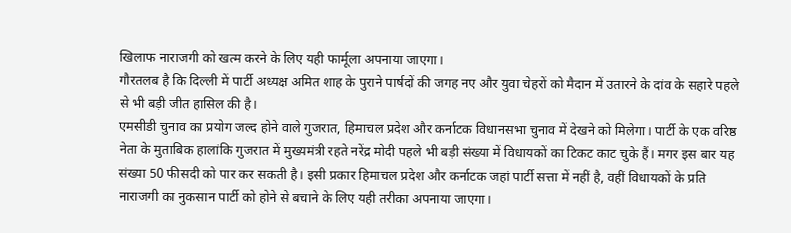खिलाफ नाराजगी को खत्म करने के लिए यही फार्मूला अपनाया जाएगा।
गौरतलब है कि दिल्ली में पार्टी अध्यक्ष अमित शाह के पुराने पार्षदों की जगह नए और युवा चेहरों को मैदान में उतारने के दांव के सहारे पहले से भी बड़ी जीत हासिल की है।
एमसीडी चुनाव का प्रयोग जल्द होने वाले गुजरात, हिमाचल प्रदेश और कर्नाटक विधानसभा चुनाव में देखने को मिलेगा। पार्टी के एक वरिष्ठ नेता के मुताबिक हालांकि गुजरात में मुख्यमंत्री रहते नरेंद्र मोदी पहले भी बड़ी संख्या में विधायकों का टिकट काट चुके हैं। मगर इस बार यह संख्या 50 फीसदी को पार कर सकती है। इसी प्रकार हिमाचल प्रदेश और कर्नाटक जहां पार्टी सत्ता में नहीं है, वहीं विधायकों के प्रति नाराजगी का नुकसान पार्टी को होने से बचाने के लिए यही तरीका अपनाया जाएगा।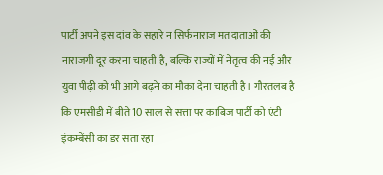पार्टी अपने इस दांव के सहारे न सिर्फनाराज मतदाताओं की नाराजगी दूर करना चाहती है, बल्कि राज्यों में नेतृत्व की नई और युवा पीढ़ी को भी आगे बढ़ने का मौका देना चाहती है। गौरतलब है कि एमसीडी में बीते 10 साल से सत्ता पर काबिज पार्टी को एंटी इंकम्बेंसी का डर सता रहा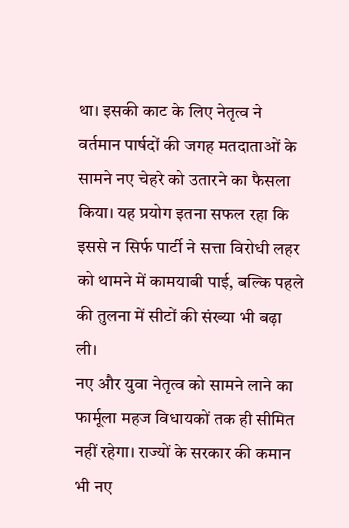था। इसकी काट के लिए नेतृत्व ने वर्तमान पार्षदों की जगह मतदाताओं के सामने नए चेहरे को उतारने का फैसला किया। यह प्रयोग इतना सफल रहा कि इससे न सिर्फ पार्टी ने सत्ता विरोधी लहर को थामने में कामयाबी पाई, बल्कि पहले की तुलना में सीटों की संख्या भी बढ़ा ली।
नए और युवा नेतृत्व को सामने लाने का फार्मूला महज विधायकों तक ही सीमित नहीं रहेगा। राज्यों के सरकार की कमान भी नए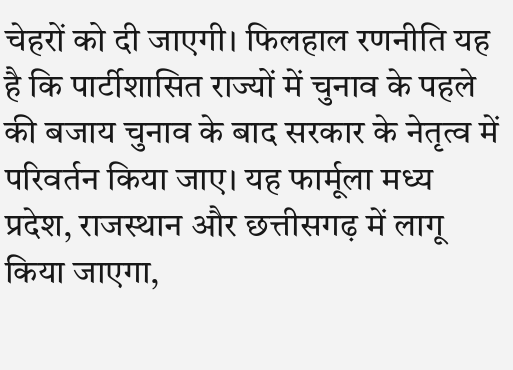चेहरों को दी जाएगी। फिलहाल रणनीति यह है कि पार्टीशासित राज्यों में चुनाव के पहले की बजाय चुनाव के बाद सरकार के नेतृत्व में परिवर्तन किया जाए। यह फार्मूला मध्य प्रदेश, राजस्थान और छत्तीसगढ़ में लागू किया जाएगा,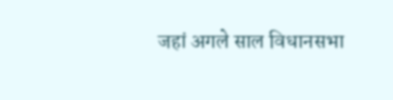जहां अगले साल विधानसभा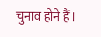चुनाव होने हैं।